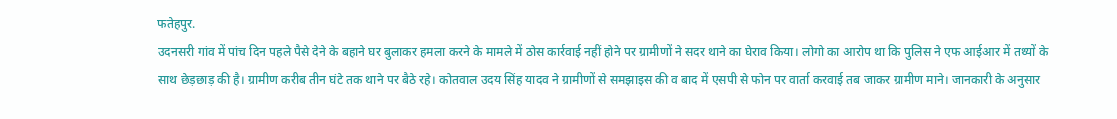फतेहपुर.
उदनसरी गांव में पांच दिन पहले पैसे देने के बहाने घर बुलाकर हमला करने के मामले में ठोस कार्रवाई नहीं होने पर ग्रामीणों ने सदर थाने का घेराव किया। लोगो का आरोप था कि पुलिस ने एफ आईआर में तथ्यों के साथ छेड़छाड़ की है। ग्रामीण करीब तीन घंटे तक थाने पर बैठे रहे। कोतवाल उदय सिंह यादव ने ग्रामीणों से समझाइस की व बाद में एसपी से फोन पर वार्ता करवाई तब जाकर ग्रामीण माने। जानकारी के अनुसार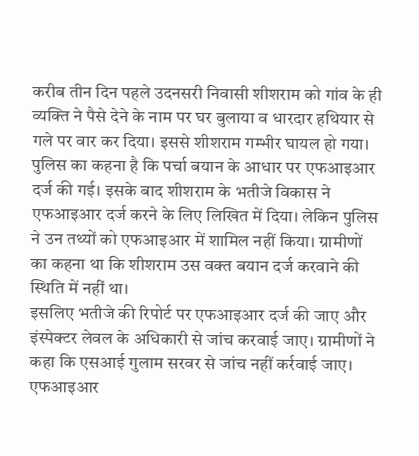करीब तीन दिन पहले उदनसरी निवासी शीशराम को गांव के ही व्यक्ति ने पैसे देने के नाम पर घर बुलाया व धारदार हथियार से गले पर वार कर दिया। इससे शीशराम गम्भीर घायल हो गया। पुलिस का कहना है कि पर्चा बयान के आधार पर एफआइआर दर्ज की गई। इसके बाद शीशराम के भतीजे विकास ने एफआइआर दर्ज करने के लिए लिखित में दिया। लेकिन पुलिस ने उन तथ्यों को एफआइआर में शामिल नहीं किया। ग्रामीणों का कहना था कि शीशराम उस वक्त बयान दर्ज करवाने की स्थिति में नहीं था।
इसलिए भतीजे की रिपोर्ट पर एफआइआर दर्ज की जाए और इंस्पेक्टर लेवल के अधिकारी से जांच करवाई जाए। ग्रामीणों ने कहा कि एसआई गुलाम सरवर से जांच नहीं कर्रवाई जाए। एफआइआर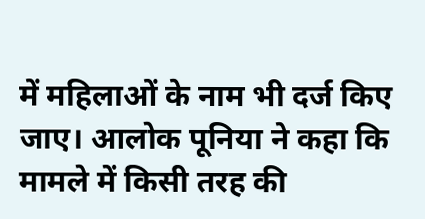में महिलाओं के नाम भी दर्ज किए जाए। आलोक पूनिया ने कहा कि मामले में किसी तरह की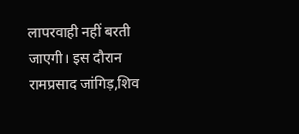लापरवाही नहीं बरती जाएगी। इस दौरान रामप्रसाद जांगिड़,शिव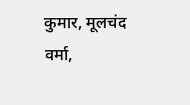कुमार, मूलचंद वर्मा,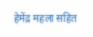हेमेंद्र महला सहित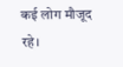कई लोग मौजूद रहे।